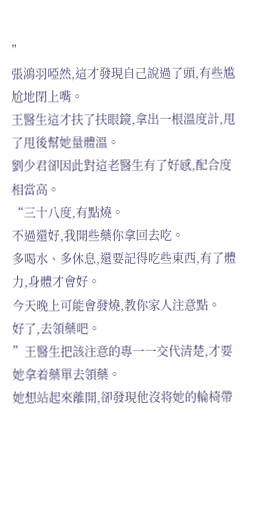”
張鴻羽啞然,這才發現自己說過了頭,有些尴尬地閉上嘴。
王醫生這才扶了扶眼鏡,拿出一根溫度計,甩了甩後幫她量體溫。
劉少君卻因此對這老醫生有了好感,配合度相當高。
“三十八度,有點燒。
不過還好,我開些藥你拿回去吃。
多喝水、多休息,還要記得吃些東西,有了體力,身體才會好。
今天晚上可能會發燒,教你家人注意點。
好了,去領藥吧。
”王醫生把該注意的專一一交代清楚,才要她拿着藥單去領藥。
她想站起來離開,卻發現他沒将她的輪椅帶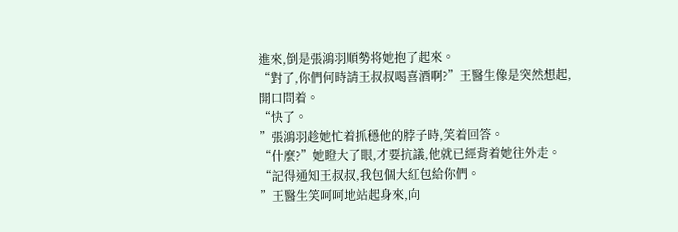進來,倒是張鴻羽順勢将她抱了起來。
“對了,你們何時請王叔叔喝喜酒啊?”王醫生像是突然想起,開口問着。
“快了。
”張鴻羽趁她忙着抓穩他的脖子時,笑着回答。
“什麼?”她瞪大了眼,才要抗議,他就已經背着她往外走。
“記得通知王叔叔,我包個大紅包給你們。
”王醫生笑呵呵地站起身來,向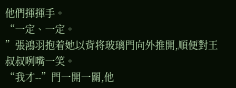他們揮揮手。
“一定、一定。
”張鴻羽抱着她以背将玻璃門向外推開,順便對王叔叔咧嘴一笑。
“我才--”門一開一關,他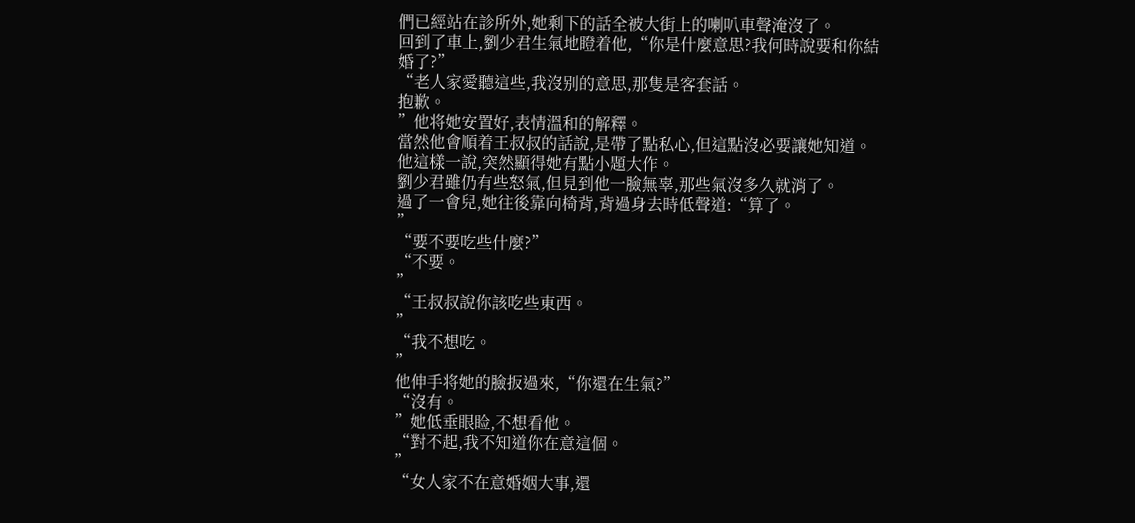們已經站在診所外,她剩下的話全被大街上的喇叭車聲淹沒了。
回到了車上,劉少君生氣地瞪着他,“你是什麼意思?我何時說要和你結婚了?”
“老人家愛聽這些,我沒别的意思,那隻是客套話。
抱歉。
”他将她安置好,表情溫和的解釋。
當然他會順着王叔叔的話說,是帶了點私心,但這點沒必要讓她知道。
他這樣一說,突然顯得她有點小題大作。
劉少君雖仍有些怒氣,但見到他一臉無辜,那些氣沒多久就消了。
過了一會兒,她往後靠向椅背,背過身去時低聲道:“算了。
”
“要不要吃些什麼?”
“不要。
”
“王叔叔說你該吃些東西。
”
“我不想吃。
”
他伸手将她的臉扳過來,“你還在生氣?”
“沒有。
”她低垂眼睑,不想看他。
“對不起,我不知道你在意這個。
”
“女人家不在意婚姻大事,還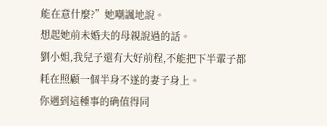能在意什麼?”她嘲諷地說。
想起她前未婚夫的母親說過的話。
劉小姐,我兒子還有大好前程,不能把下半輩子都耗在照顧一個半身不遂的妻子身上。
你遇到這種事的确值得同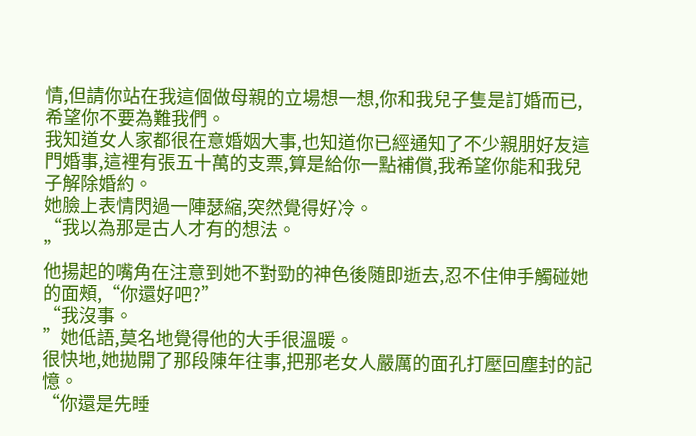情,但請你站在我這個做母親的立場想一想,你和我兒子隻是訂婚而已,希望你不要為難我們。
我知道女人家都很在意婚姻大事,也知道你已經通知了不少親朋好友這門婚事,這裡有張五十萬的支票,算是給你一點補償,我希望你能和我兒子解除婚約。
她臉上表情閃過一陣瑟縮,突然覺得好冷。
“我以為那是古人才有的想法。
”
他揚起的嘴角在注意到她不對勁的神色後随即逝去,忍不住伸手觸碰她的面頰,“你還好吧?”
“我沒事。
”她低語,莫名地覺得他的大手很溫暖。
很快地,她拋開了那段陳年往事,把那老女人嚴厲的面孔打壓回塵封的記憶。
“你還是先睡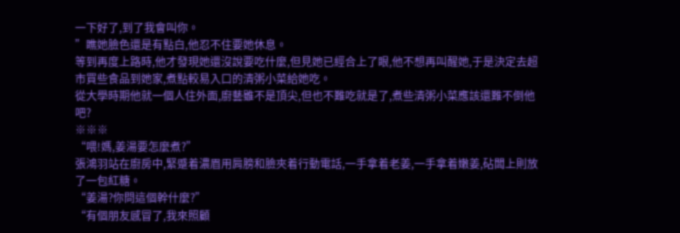一下好了,到了我會叫你。
”瞧她臉色還是有點白,他忍不住要她休息。
等到再度上路時,他才發現她還沒說要吃什麼,但見她已經合上了眼,他不想再叫醒她,于是決定去超市買些食品到她家,煮點較易入口的清粥小菜給她吃。
從大學時期他就一個人住外面,廚藝雖不是頂尖,但也不難吃就是了,煮些清粥小菜應該還難不倒他吧?
※※※
“喂!媽,姜湯要怎麼煮?”
張鴻羽站在廚房中,緊蹙着濃眉用肩膀和臉夾着行動電話,一手拿着老姜,一手拿着嫩姜,砧闆上則放了一包紅糖。
“姜湯?你問這個幹什麼?”
“有個朋友感冒了,我來照顧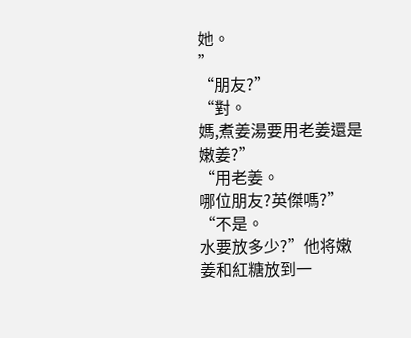她。
”
“朋友?”
“對。
媽,煮姜湯要用老姜還是嫩姜?”
“用老姜。
哪位朋友?英傑嗎?”
“不是。
水要放多少?”他将嫩姜和紅糖放到一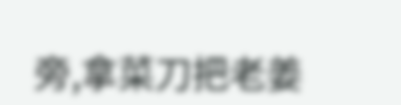旁,拿菜刀把老姜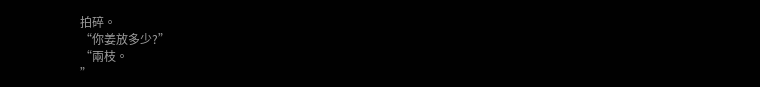拍碎。
“你姜放多少?”
“兩枝。
”